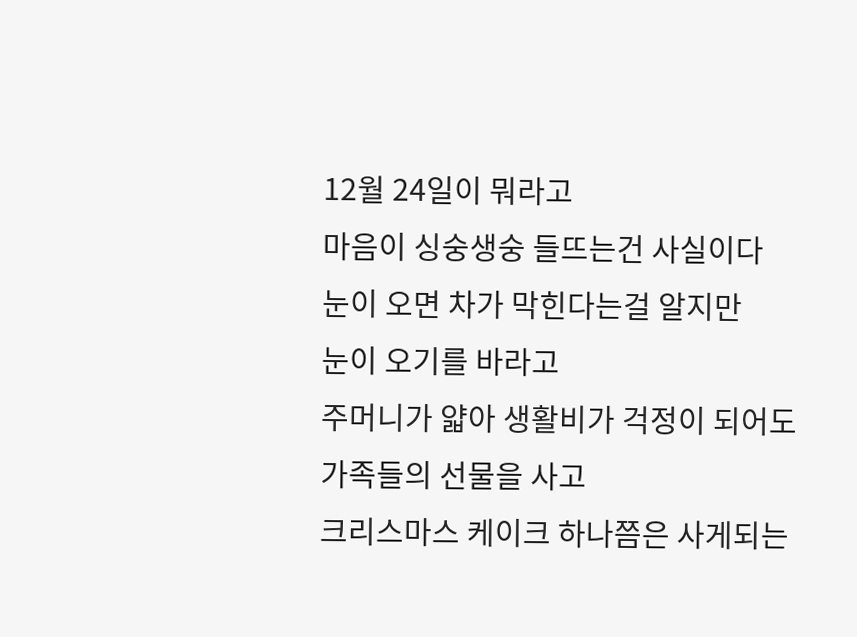12월 24일이 뭐라고
마음이 싱숭생숭 들뜨는건 사실이다
눈이 오면 차가 막힌다는걸 알지만
눈이 오기를 바라고
주머니가 얇아 생활비가 걱정이 되어도
가족들의 선물을 사고
크리스마스 케이크 하나쯤은 사게되는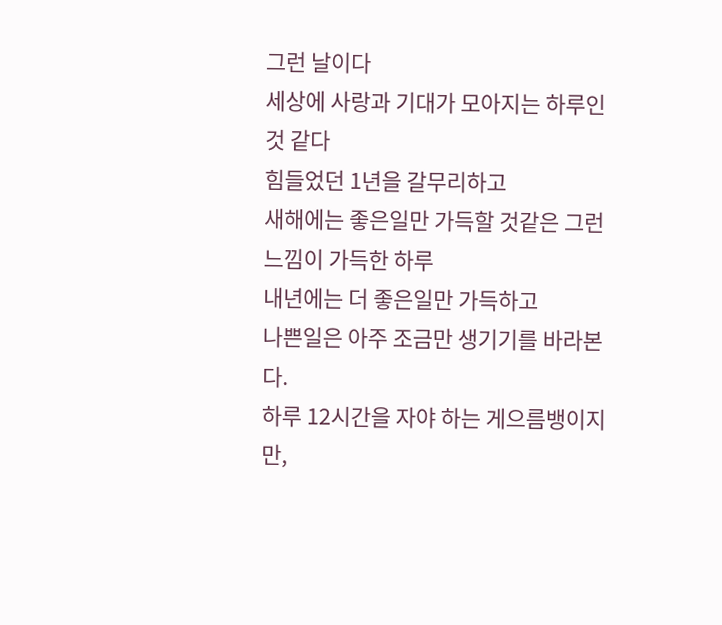그런 날이다
세상에 사랑과 기대가 모아지는 하루인것 같다
힘들었던 1년을 갈무리하고
새해에는 좋은일만 가득할 것같은 그런 느낌이 가득한 하루
내년에는 더 좋은일만 가득하고
나쁜일은 아주 조금만 생기기를 바라본다.
하루 12시간을 자야 하는 게으름뱅이지만,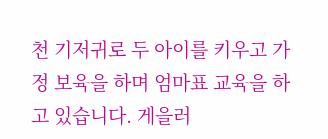천 기저귀로 두 아이를 키우고 가정 보육을 하며 엄마표 교육을 하고 있습니다. 게을러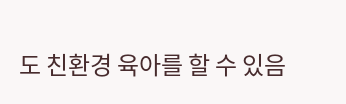도 친환경 육아를 할 수 있음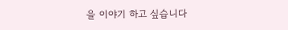을 이야기 하고 싶습니다